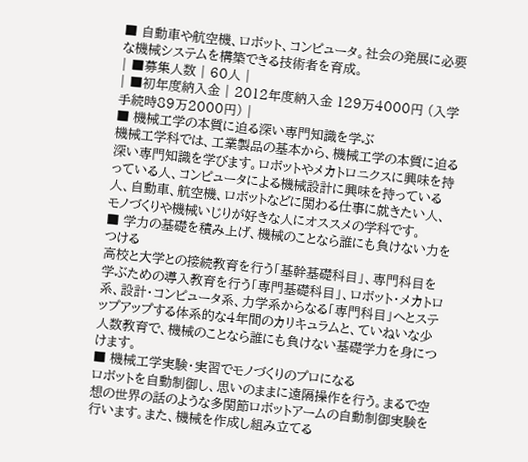■ 自動車や航空機、ロボット、コンピュータ。社会の発展に必要な機械システムを構築できる技術者を育成。
| ■募集人数 | 60人 |
| ■初年度納入金 | 2012年度納入金 129万4000円 (入学手続時89万2000円) |
■ 機械工学の本質に迫る深い専門知識を学ぶ
機械工学科では、工業製品の基本から、機械工学の本質に迫る深い専門知識を学びます。ロボットやメカトロニクスに興味を持っている人、コンピュータによる機械設計に興味を持っている人、自動車、航空機、ロボットなどに関わる仕事に就きたい人、モノづくりや機械いじりが好きな人にオススメの学科です。
■ 学力の基礎を積み上げ、機械のことなら誰にも負けない力をつける
高校と大学との接続教育を行う「基幹基礎科目」、専門科目を学ぶための導入教育を行う「専門基礎科目」、ロボット・メカトロ系、設計・コンピュータ系、力学系からなる「専門科目」へとステップアップする体系的な4年間のカリキュラムと、ていねいな少人数教育で、機械のことなら誰にも負けない基礎学力を身につけます。
■ 機械工学実験・実習でモノづくりのプロになる
ロボットを自動制御し、思いのままに遠隔操作を行う。まるで空想の世界の話のような多関節ロボットアームの自動制御実験を行います。また、機械を作成し組み立てる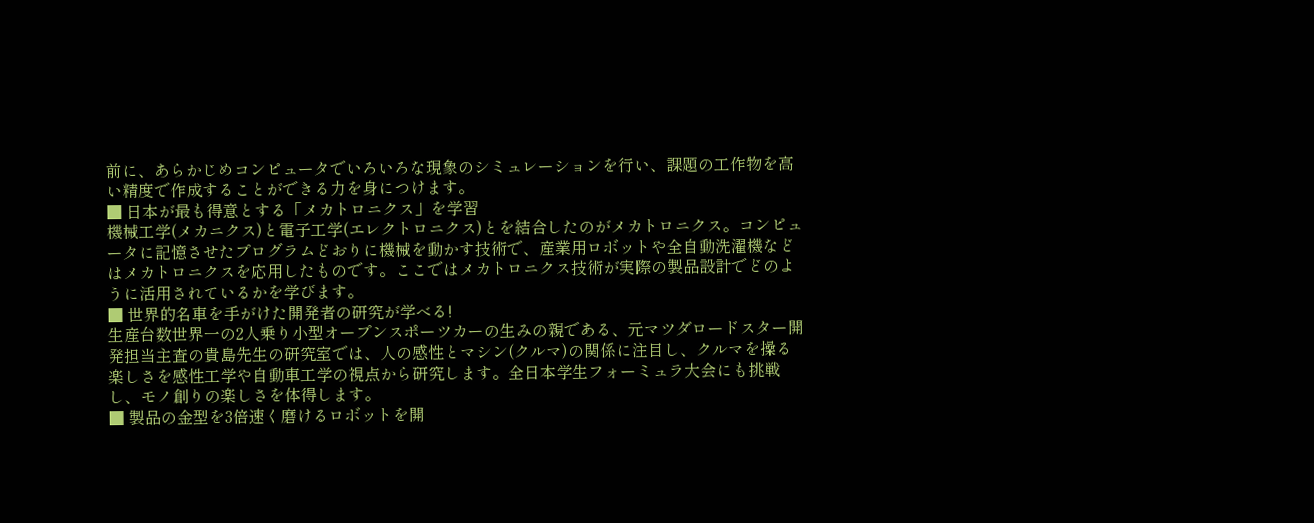前に、あらかじめコンピュータでいろいろな現象のシミュレーションを行い、課題の工作物を高い精度で作成することができる力を身につけます。
■ 日本が最も得意とする「メカトロニクス」を学習
機械工学(メカニクス)と電子工学(エレクトロニクス)とを結合したのがメカトロニクス。コンピュータに記憶させたプログラムどおりに機械を動かす技術で、産業用ロボットや全自動洗濯機などはメカトロニクスを応用したものです。ここではメカトロニクス技術が実際の製品設計でどのように活用されているかを学びます。
■ 世界的名車を手がけた開発者の研究が学べる!
生産台数世界一の2人乗り小型オープンスポーツカーの生みの親である、元マツダロードスター開発担当主査の貴島先生の研究室では、人の感性とマシン(クルマ)の関係に注目し、クルマを操る楽しさを感性工学や自動車工学の視点から研究します。全日本学生フォーミュラ大会にも挑戦し、モノ創りの楽しさを体得します。
■ 製品の金型を3倍速く磨けるロボットを開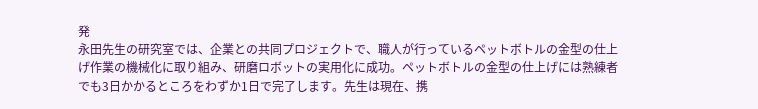発
永田先生の研究室では、企業との共同プロジェクトで、職人が行っているペットボトルの金型の仕上げ作業の機械化に取り組み、研磨ロボットの実用化に成功。ペットボトルの金型の仕上げには熟練者でも3日かかるところをわずか1日で完了します。先生は現在、携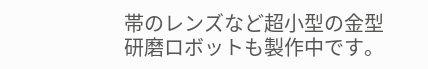帯のレンズなど超小型の金型研磨ロボットも製作中です。